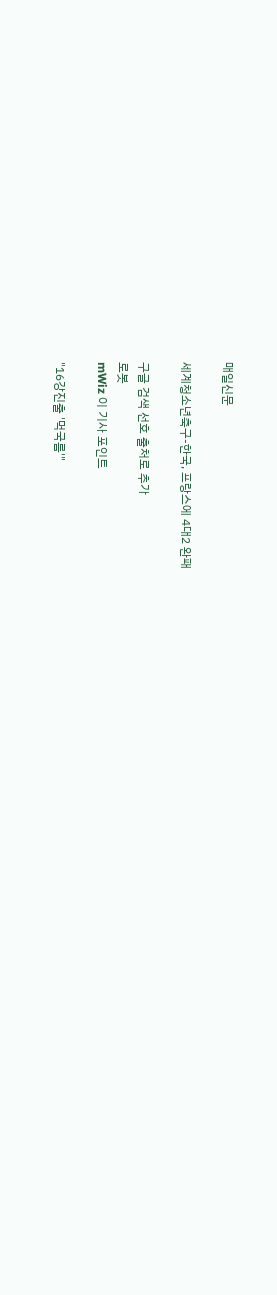매일신문

세계청소년축구-한국, 프랑스에 4대2 완패

구글 검색 선호 출처로 추가
로봇
mWiz 이 기사 포인트

"16강진출 '먹국름'"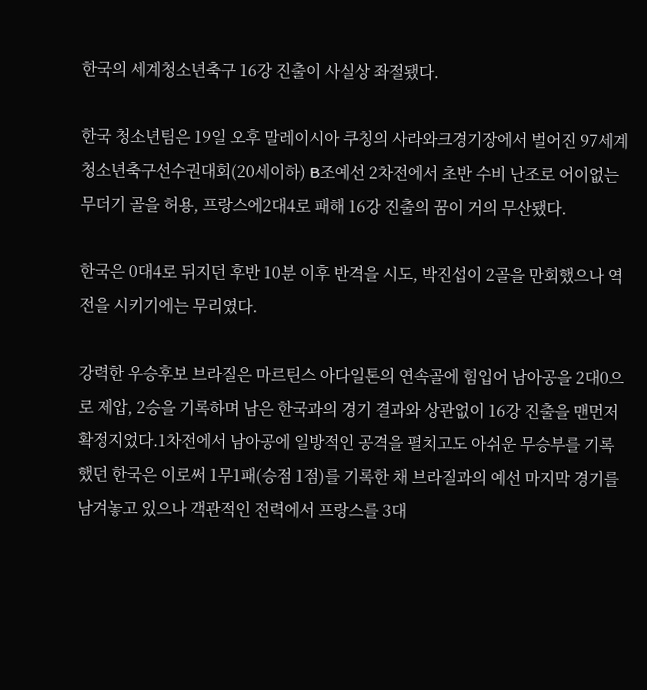한국의 세계청소년축구 16강 진출이 사실상 좌절됐다.

한국 청소년팀은 19일 오후 말레이시아 쿠칭의 사라와크경기장에서 벌어진 97세계청소년축구선수권대회(20세이하) B조예선 2차전에서 초반 수비 난조로 어이없는 무더기 골을 허용, 프랑스에2대4로 패해 16강 진출의 꿈이 거의 무산됐다.

한국은 0대4로 뒤지던 후반 10분 이후 반격을 시도, 박진섭이 2골을 만회했으나 역전을 시키기에는 무리였다.

강력한 우승후보 브라질은 마르틴스 아다일톤의 연속골에 힘입어 남아공을 2대0으로 제압, 2승을 기록하며 남은 한국과의 경기 결과와 상관없이 16강 진출을 맨먼저 확정지었다.1차전에서 남아공에 일방적인 공격을 펼치고도 아쉬운 무승부를 기록했던 한국은 이로써 1무1패(승점 1점)를 기록한 채 브라질과의 예선 마지막 경기를 남겨놓고 있으나 객관적인 전력에서 프랑스를 3대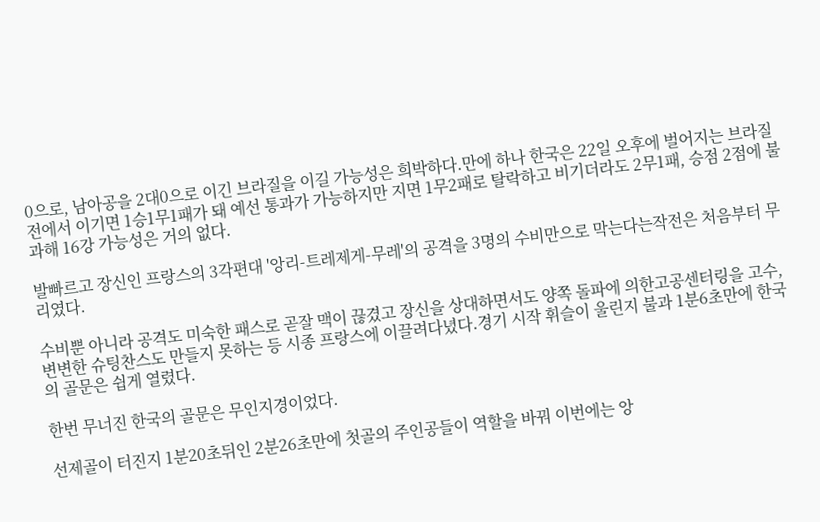0으로, 남아공을 2대0으로 이긴 브라질을 이길 가능성은 희박하다.만에 하나 한국은 22일 오후에 벌어지는 브라질전에서 이기면 1승1무1패가 돼 예선 통과가 가능하지만 지면 1무2패로 탈락하고 비기더라도 2무1패, 승점 2점에 불과해 16강 가능성은 거의 없다.

발빠르고 장신인 프랑스의 3각편대 '앙리-트레제게-무레'의 공격을 3명의 수비만으로 막는다는작전은 처음부터 무리였다.

수비뿐 아니라 공격도 미숙한 패스로 곧잘 맥이 끊겼고 장신을 상대하면서도 양쪽 돌파에 의한고공센터링을 고수, 변변한 슈팅찬스도 만들지 못하는 등 시종 프랑스에 이끌려다녔다.경기 시작 휘슬이 울린지 불과 1분6초만에 한국의 골문은 쉽게 열렸다.

한번 무너진 한국의 골문은 무인지경이었다.

선제골이 터진지 1분20초뒤인 2분26초만에 첫골의 주인공들이 역할을 바꿔 이번에는 앙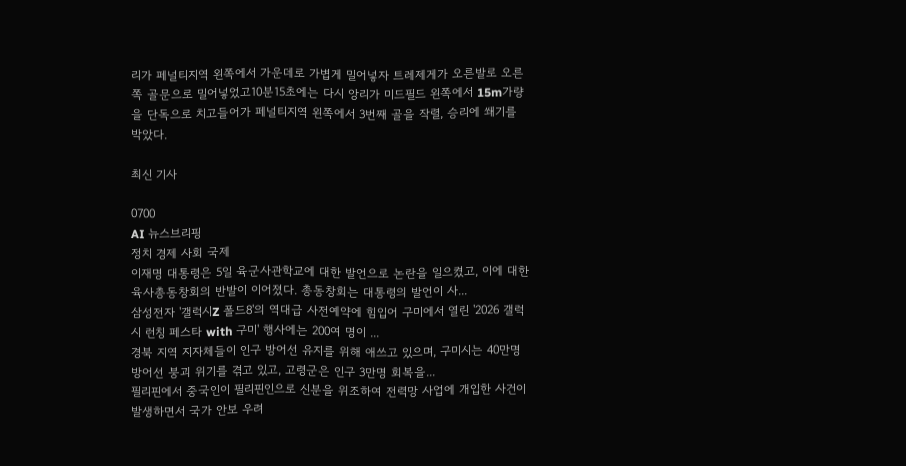리가 페널티지역 왼쪽에서 가운데로 가볍게 밀어넣자 트레제게가 오른발로 오른쪽 골문으로 밀어넣었고10분15초에는 다시 앙리가 미드필드 왼쪽에서 15m가량을 단독으로 치고들어가 페널티지역 왼쪽에서 3번째 골을 작렬, 승리에 쐐기를 박았다.

최신 기사

0700
AI 뉴스브리핑
정치 경제 사회 국제
이재명 대통령은 5일 육군사관학교에 대한 발언으로 논란을 일으켰고, 이에 대한 육사총동창회의 반발이 이어졌다. 총동창회는 대통령의 발언이 사...
삼성전자 '갤럭시Z 폴드8'의 역대급 사전예약에 힘입어 구미에서 열린 '2026 갤럭시 런칭 페스타 with 구미' 행사에는 200여 명이 ...
경북 지역 지자체들이 인구 방어선 유지를 위해 애쓰고 있으며, 구미시는 40만명 방어선 붕괴 위기를 겪고 있고, 고령군은 인구 3만명 회복을...
필리핀에서 중국인이 필리핀인으로 신분을 위조하여 전력망 사업에 개입한 사건이 발생하면서 국가 안보 우려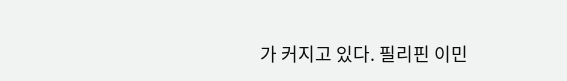가 커지고 있다. 필리핀 이민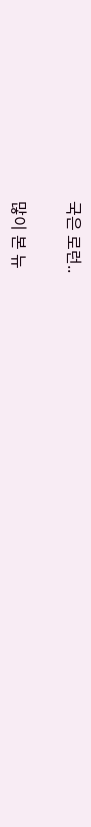국은 로런..

많이 본 뉴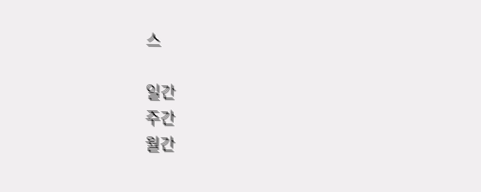스

일간
주간
월간